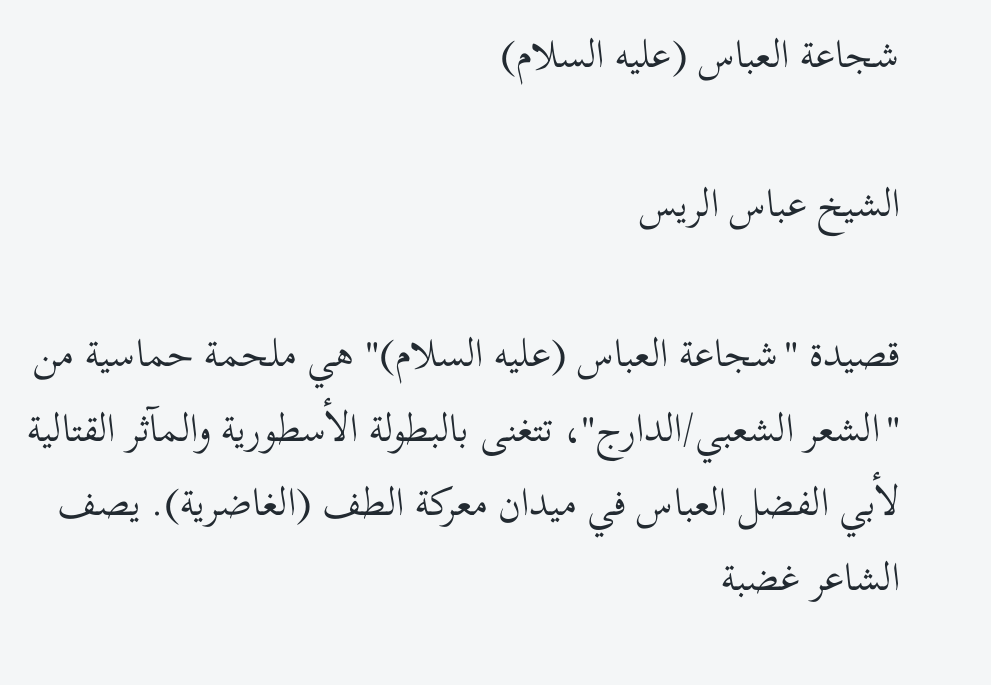شجاعة العباس (عليه السلام)

الشيخ عباس الريس

قصيدة "شجاعة العباس (عليه السلام)" هي ملحمة حماسية من "الشعر الشعبي/الدارج"، تتغنى بالبطولة الأسطورية والمآثر القتالية لأبي الفضل العباس في ميدان معركة الطف (الغاضرية). يصف الشاعر غضبة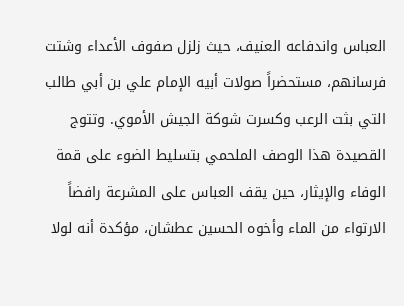العباس واندفاعه العنيف، حيث زلزل صفوف الأعداء وشتت فرسانهم، مستحضراً صولات أبيه الإمام علي بن أبي طالب التي بثت الرعب وكسرت شوكة الجيش الأموي. وتتوج القصيدة هذا الوصف الملحمي بتسليط الضوء على قمة الوفاء والإيثار، حين يقف العباس على المشرعة رافضاً الارتواء من الماء وأخوه الحسين عطشان، مؤكدة أنه لولا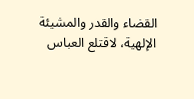القضاء والقدر والمشيئة الإلهية، لاقتلع العباس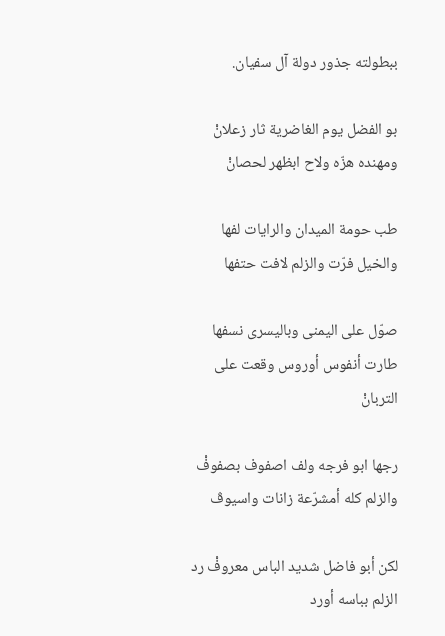ببطولته جذور دولة آل سفيان.

بو الفضل يوم الغاضرية ثار زعلانْ ومهنده هزّه ولاح ابظهر لحصانْ

طب حومة الميدان والرايات لفها والخيل فرّت والزلم لافت حتفها

صوّل على اليمنى وباليسرى نسفها طارت أنفوس أوروس وقعت على التربانْ

رجها ابو فرجه ولف اصفوف بصفوفْ والزلم كله أمشرّعة زانات واسيوڤ

لكن أبو فاضل شديد الباس معروفْ رد الزلم بباسه أورد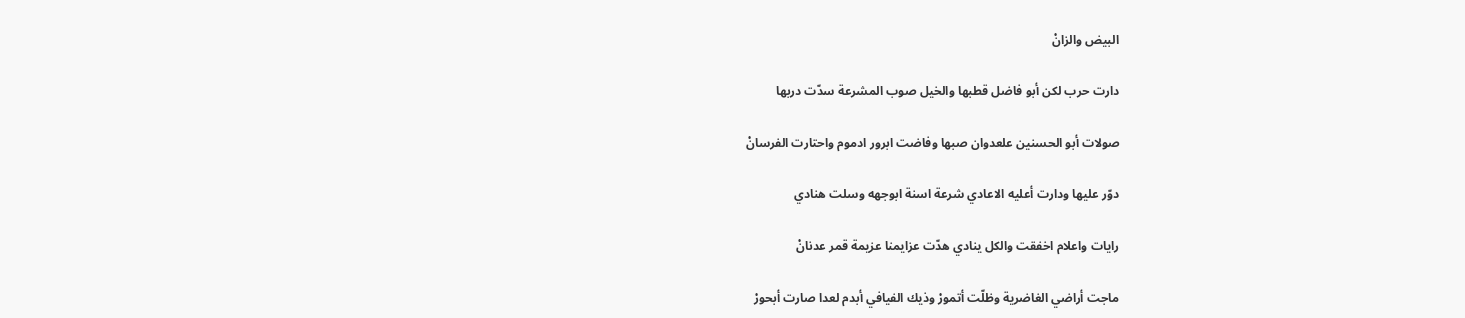البيض والزانْ

دارت حرب لكن أبو فاضل قطبها والخيل صوب المشرعة سدّت دربها

صولات أبو الحسنين علعدوان صبها وفاضت ابرور ادموم واحتارت الفرسانْ

دوّر عليها ودارت أعليه الاعادي شرعة اسنة ابوجهه وسلت هنادي

رايات واعلام اخفقت والكل ينادي هدّت عزايمنا عزيمة قمر عدنانْ

ماجت أراضي الغاضرية وظلّت أتمورْ وذيك الفيافي أبدم لعدا صارت أبحورْ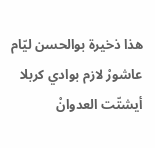هذا ذخيرة بوالحسن ليّام عاشورْ لازم بوادي كربلا أيشتّت العدوانْ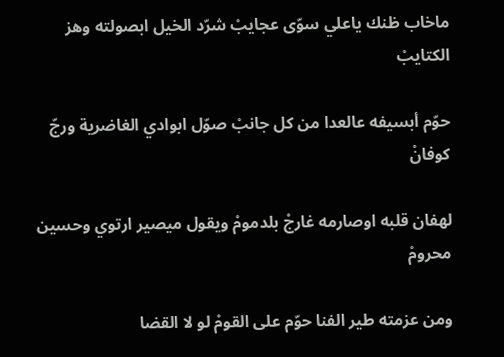ماخاب ظنك ياعلي سوّى عجايبْ شرّد الخيل ابصولته وهز الكتايبْ

حوّم أبسيفه عالعدا من كل جانبْ صوّل ابوادي الغاضرية ورجّ كوفانْ

لهفان قلبه اوصارمه غارجْ بلدمومْ ويقول ميصير ارتوي وحسين محرومْ

ومن عزمته طير الفنا حوّم على القومْ لو لا القضا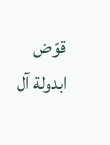قوّض ابدولة آل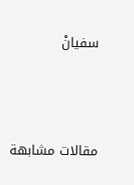سفيانْ



مقالات مشابهة